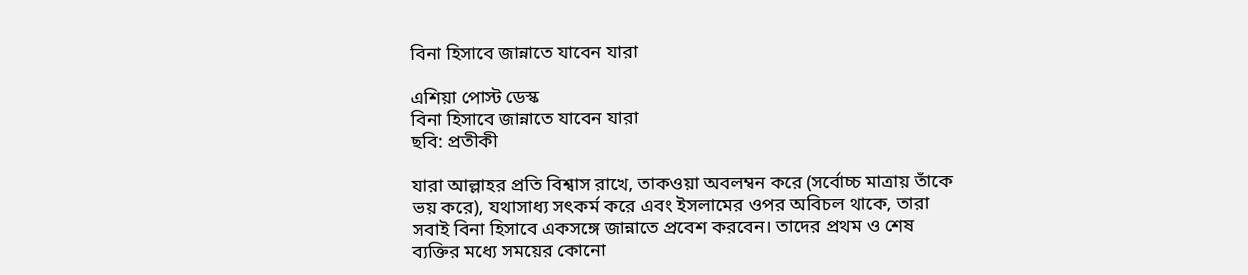বিনা হিসাবে জান্নাতে যাবেন যারা

এশিয়া পোস্ট ডেস্ক
বিনা হিসাবে জান্নাতে যাবেন যারা
ছবি: প্রতীকী

যারা আল্লাহর প্রতি বিশ্বাস রাখে, তাকওয়া অবলম্বন করে (সর্বোচ্চ মাত্রায় তাঁকে ভয় করে), যথাসাধ্য সৎকর্ম করে এবং ইসলামের ওপর অবিচল থাকে, তারা সবাই বিনা হিসাবে একসঙ্গে জান্নাতে প্রবেশ করবেন। তাদের প্রথম ও শেষ ব্যক্তির মধ্যে সময়ের কোনো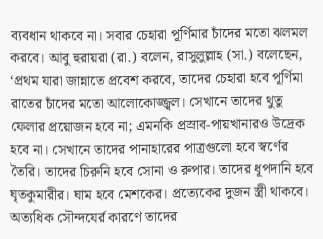ব্যবধান থাকবে না। সবার চেহারা পূর্ণিমার চাঁদের মতো ঝলমল করবে। আবু হুরায়রা (রা.) বলেন, রাসুলুল্লাহ (সা.) বলেছেন, ‘প্রথম যারা জান্নাতে প্রবেশ করবে, তাদের চেহারা হবে পূর্ণিমা রাতের চাঁদের মতো আলোকোজ্জ্বল। সেখানে তাদের থুতু ফেলার প্রয়োজন হবে না; এমনকি প্রস্রাব-পায়খানারও উদ্রেক হবে না। সেখানে তাদের পানাহারের পাত্রগুলো হবে স্বর্ণের তৈরি। তাদের চিরুনি হবে সোনা ও রুপার। তাদের ধূপদানি হবে ঘৃতকুমারীর। ঘাম হবে মেশকের। প্রত্যেকের দুজন স্ত্রী থাকবে। অত্যধিক সৌন্দযের্র কারণে তাদের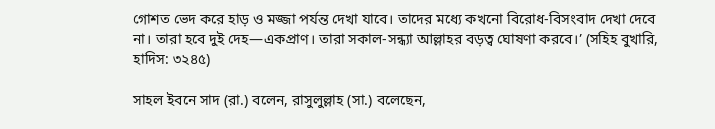গোশত ভেদ করে হাড় ও মজ্জা পর্যন্ত দেখা যাবে। তাদের মধ্যে কখনো বিরোধ-বিসংবাদ দেখা দেবে না। তারা হবে দুই দেহ—একপ্রাণ। তারা সকাল-সন্ধ্যা আল্লাহর বড়ত্ব ঘোষণা করবে।’ (সহিহ বুখারি, হাদিস: ৩২৪৫)

সাহল ইবনে সাদ (রা.) বলেন, রাসুলুল্লাহ (সা.) বলেছেন,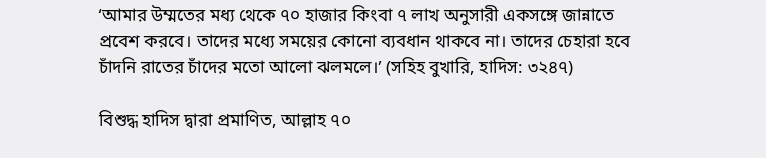‘আমার উম্মতের মধ্য থেকে ৭০ হাজার কিংবা ৭ লাখ অনুসারী একসঙ্গে জান্নাতে প্রবেশ করবে। তাদের মধ্যে সময়ের কোনো ব্যবধান থাকবে না। তাদের চেহারা হবে চাঁদনি রাতের চাঁদের মতো আলো ঝলমলে।’ (সহিহ বুখারি, হাদিস: ৩২৪৭)

বিশুদ্ধ হাদিস দ্বারা প্রমাণিত, আল্লাহ ৭০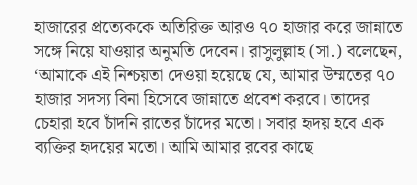হাজারের প্রত্যেককে অতিরিক্ত আরও ৭০ হাজার করে জান্নাতে সঙ্গে নিয়ে যাওয়ার অনুমতি দেবেন। রাসুলুল্লাহ (সা.) বলেছেন, ‘আমাকে এই নিশ্চয়তা দেওয়া হয়েছে যে, আমার উম্মতের ৭০ হাজার সদস্য বিনা হিসেবে জান্নাতে প্রবেশ করবে। তাদের চেহারা হবে চাঁদনি রাতের চাঁদের মতো। সবার হৃদয় হবে এক ব্যক্তির হৃদয়ের মতো। আমি আমার রবের কাছে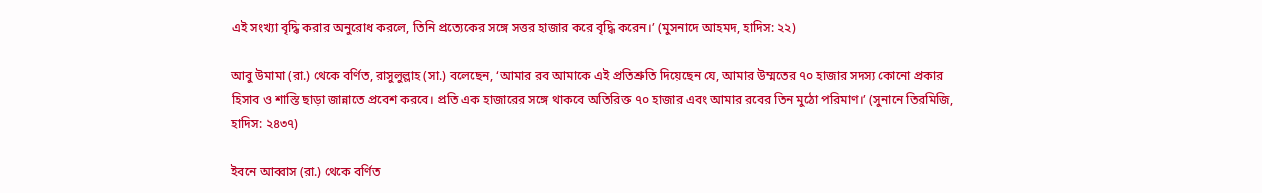এই সংখ্যা বৃদ্ধি করার অনুরোধ করলে, তিনি প্রত্যেকের সঙ্গে সত্তর হাজার করে বৃদ্ধি করেন।’ (মুসনাদে আহমদ, হাদিস: ২২)

আবু উমামা (রা.) থেকে বর্ণিত, রাসুলুল্লাহ (সা.) বলেছেন, ‘আমার রব আমাকে এই প্রতিশ্রুতি দিয়েছেন যে, আমার উম্মতের ৭০ হাজার সদস্য কোনো প্রকার হিসাব ও শাস্তি ছাড়া জান্নাতে প্রবেশ করবে। প্রতি এক হাজারের সঙ্গে থাকবে অতিরিক্ত ৭০ হাজার এবং আমার রবের তিন মুঠো পরিমাণ।’ (সুনানে তিরমিজি, হাদিস: ২৪৩৭)

ইবনে আব্বাস (রা.) থেকে বর্ণিত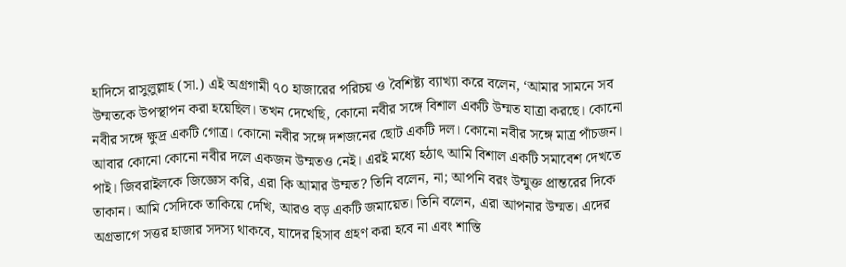হাদিসে রাসুলুল্লাহ (সা.) এই অগ্রগামী ৭০ হাজারের পরিচয় ও বৈশিষ্ট্য ব্যাখ্যা করে বলেন, ‘আমার সামনে সব উম্মতকে উপস্থাপন করা হয়েছিল। তখন দেখেছি, কোনো নবীর সঙ্গে বিশাল একটি উম্মত যাত্রা করছে। কোনো নবীর সঙ্গে ক্ষুদ্র একটি গোত্র। কোনো নবীর সঙ্গে দশজনের ছোট একটি দল। কোনো নবীর সঙ্গে মাত্র পাঁচজন। আবার কোনো কোনো নবীর দলে একজন উম্মতও নেই। এরই মধ্যে হঠাৎ আমি বিশাল একটি সমাবেশ দেখতে পাই। জিবরাইলকে জিজ্ঞেস করি, এরা কি আমার উম্মত? তিনি বলেন, না; আপনি বরং উন্মুক্ত প্রান্তরের দিকে তাকান। আমি সেদিকে তাকিয়ে দেখি, আরও বড় একটি জমায়েত। তিনি বলেন, এরা আপনার উম্মত। এদের অগ্রভাগে সত্তর হাজার সদস্য থাকবে, যাদের হিসাব গ্রহণ করা হবে না এবং শাস্তি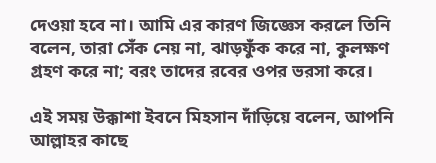দেওয়া হবে না। আমি এর কারণ জিজ্ঞেস করলে তিনি বলেন, তারা সেঁক নেয় না, ঝাড়ফুঁক করে না, কুলক্ষণ গ্রহণ করে না; বরং তাদের রবের ওপর ভরসা করে।

এই সময় উক্কাশা ইবনে মিহসান দাঁড়িয়ে বলেন, আপনি আল্লাহর কাছে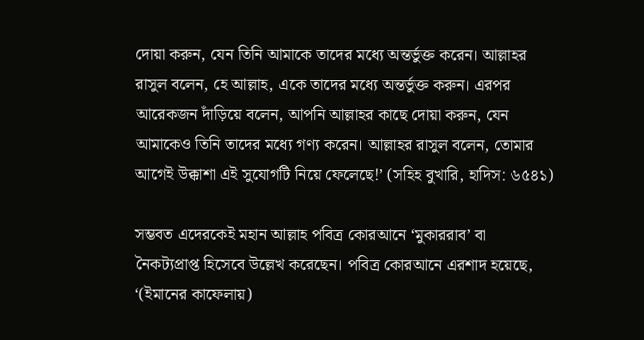দোয়া করুন, যেন তিনি আমাকে তাদের মধ্যে অন্তর্ভুক্ত করেন। আল্লাহর রাসুল বলেন, হে আল্লাহ, একে তাদের মধ্যে অন্তর্ভুক্ত করুন। এরপর আরেকজন দাঁড়িয়ে বলেন, আপনি আল্লাহর কাছে দোয়া করুন, যেন আমাকেও তিনি তাদের মধ্যে গণ্য করেন। আল্লাহর রাসুল বলেন, তোমার আগেই উক্কাশা এই সুযোগটি নিয়ে ফেলেছে!’ (সহিহ বুখারি, হাদিস: ৬৫৪১)

সম্ভবত এদেরকেই মহান আল্লাহ পবিত্র কোরআনে ‘মুকাররাব’ বা নৈকট্যপ্রাপ্ত হিসেবে উল্লেখ করেছেন। পবিত্র কোরআনে এরশাদ হয়েছে, ‘(ইমানের কাফেলায়)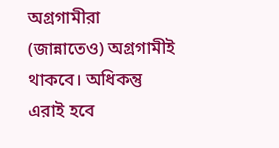অগ্রগামীরা (জান্নাতেও) অগ্রগামীই থাকবে। অধিকন্তু এরাই হবে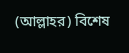(আল্লাহর) বিশেষ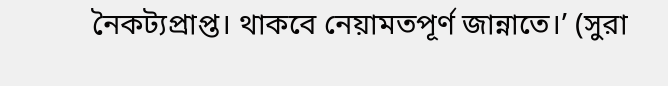নৈকট্যপ্রাপ্ত। থাকবে নেয়ামতপূর্ণ জান্নাতে।’ (সুরা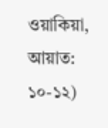ওয়াকিয়া, আয়াত: ১০-১২)